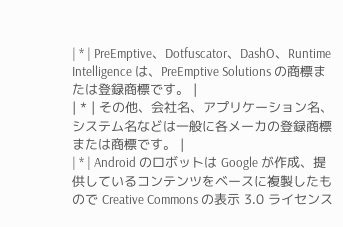| * | PreEmptive、Dotfuscator、DashO、Runtime Intelligence は、PreEmptive Solutions の商標または登録商標です。 |
| * | その他、会社名、アプリケーション名、システム名などは一般に各メーカの登録商標または商標です。 |
| * | Android のロボットは Google が作成、提供しているコンテンツをベースに複製したもので Creative Commons の表示 3.0 ライセンス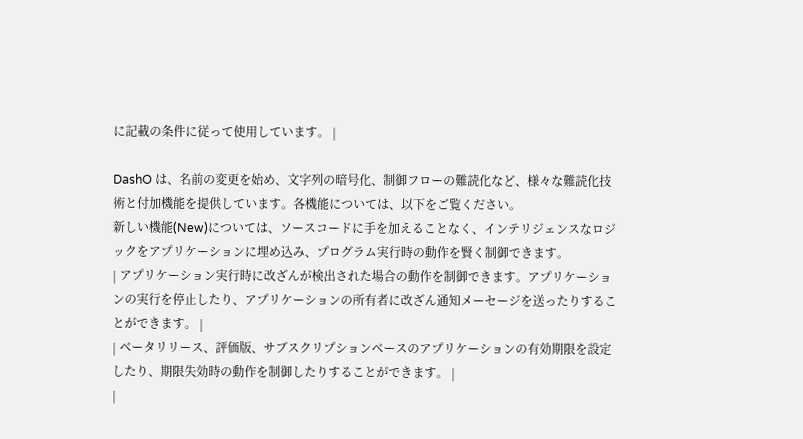に記載の条件に従って使用しています。 |

DashO は、名前の変更を始め、文字列の暗号化、制御フローの難読化など、様々な難読化技術と付加機能を提供しています。各機能については、以下をご覧ください。
新しい機能(New)については、ソースコードに手を加えることなく、インテリジェンスなロジックをアプリケーションに埋め込み、プログラム実行時の動作を賢く制御できます。
| アプリケーション実行時に改ざんが検出された場合の動作を制御できます。アプリケーションの実行を停止したり、アプリケーションの所有者に改ざん通知メーセージを送ったりすることができます。 |
| ベータリリース、評価版、サブスクリプションベースのアプリケーションの有効期限を設定したり、期限失効時の動作を制御したりすることができます。 |
|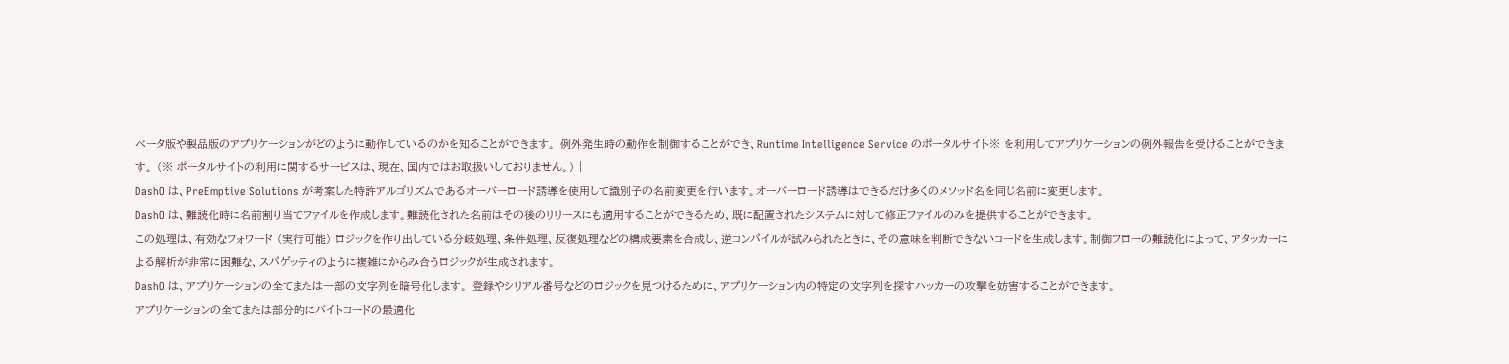ベータ版や製品版のアプリケーションがどのように動作しているのかを知ることができます。 例外発生時の動作を制御することができ、Runtime Intelligence Service のポータルサイト※ を利用してアプリケーションの例外報告を受けることができます。 (※ ポータルサイトの利用に関するサービスは、現在、国内ではお取扱いしておりません。) |
DashO は、PreEmptive Solutions が考案した特許アルゴリズムであるオーバーロード誘導を使用して識別子の名前変更を行います。オーバーロード誘導はできるだけ多くのメソッド名を同じ名前に変更します。
DashO は、難読化時に名前割り当てファイルを作成します。難読化された名前はその後のリリースにも適用することができるため、既に配置されたシステムに対して修正ファイルのみを提供することができます。
この処理は、有効なフォワード (実行可能) ロジックを作り出している分岐処理、条件処理、反復処理などの構成要素を合成し、逆コンパイルが試みられたときに、その意味を判断できないコードを生成します。制御フローの難読化によって、アタッカーによる解析が非常に困難な、スパゲッティのように複雑にからみ合うロジックが生成されます。
DashO は、アプリケーションの全てまたは一部の文字列を暗号化します。 登録やシリアル番号などのロジックを見つけるために、アプリケーション内の特定の文字列を探すハッカーの攻撃を妨害することができます。
アプリケーションの全てまたは部分的にバイトコードの最適化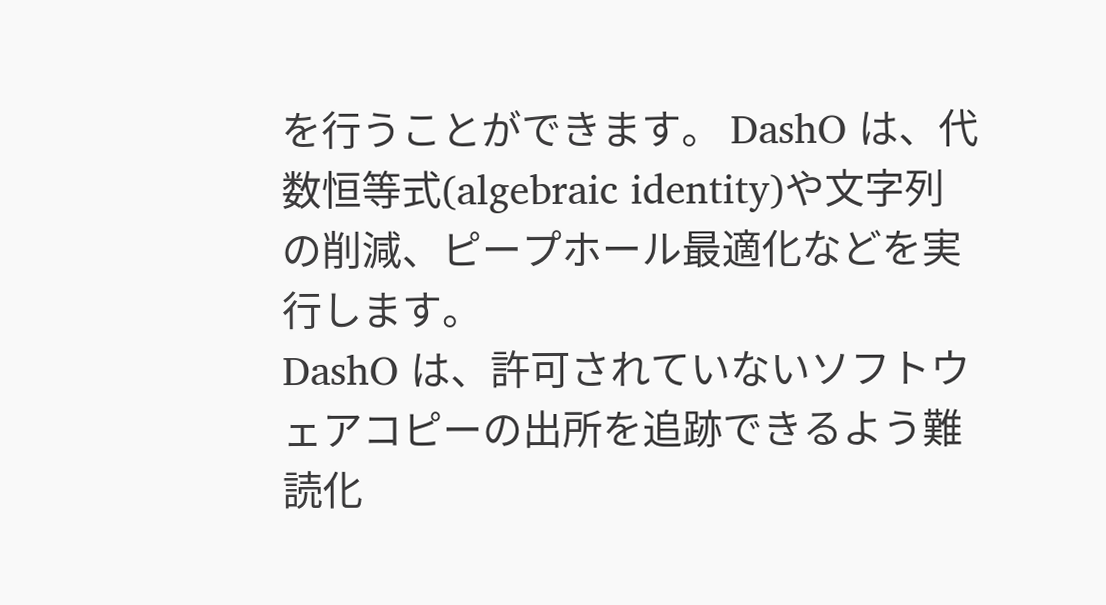を行うことができます。 DashO は、代数恒等式(algebraic identity)や文字列の削減、ピープホール最適化などを実行します。
DashO は、許可されていないソフトウェアコピーの出所を追跡できるよう難読化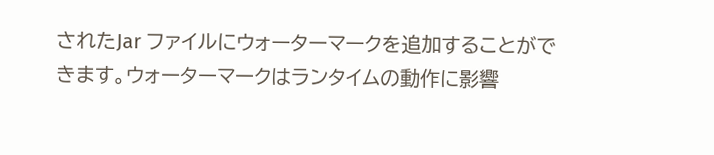されたJar ファイルにウォーターマークを追加することができます。ウォーターマークはランタイムの動作に影響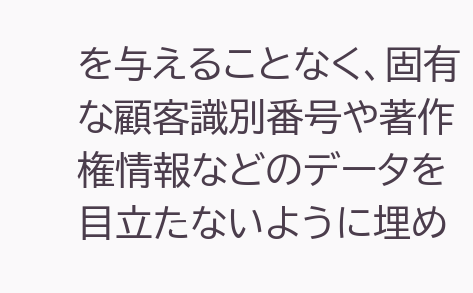を与えることなく、固有な顧客識別番号や著作権情報などのデータを目立たないように埋め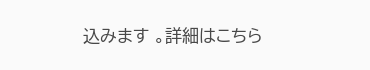込みます 。詳細はこちら